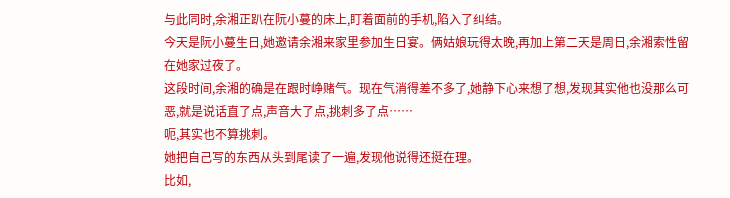与此同时,余湘正趴在阮小蔓的床上,盯着面前的手机,陷入了纠结。
今天是阮小蔓生日,她邀请余湘来家里参加生日宴。俩姑娘玩得太晚,再加上第二天是周日,余湘索性留在她家过夜了。
这段时间,余湘的确是在跟时峥赌气。现在气消得差不多了,她静下心来想了想,发现其实他也没那么可恶,就是说话直了点,声音大了点,挑刺多了点……
呃,其实也不算挑刺。
她把自己写的东西从头到尾读了一遍,发现他说得还挺在理。
比如,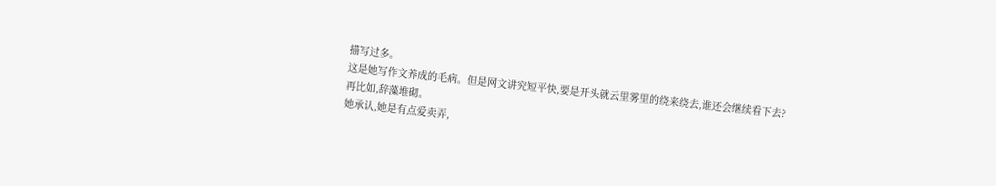描写过多。
这是她写作文养成的毛病。但是网文讲究短平快,要是开头就云里雾里的绕来绕去,谁还会继续看下去?
再比如,辞藻堆砌。
她承认,她是有点爱卖弄,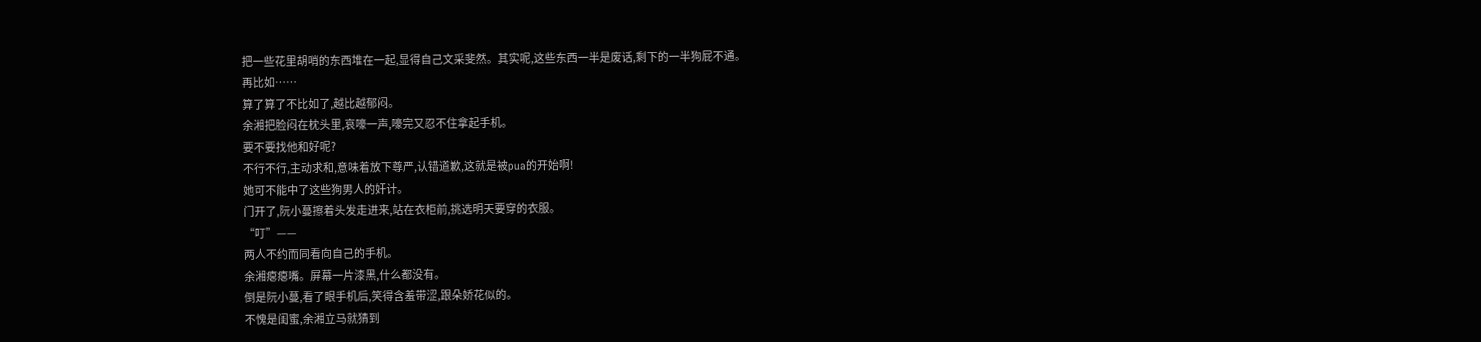把一些花里胡哨的东西堆在一起,显得自己文采斐然。其实呢,这些东西一半是废话,剩下的一半狗屁不通。
再比如……
算了算了不比如了,越比越郁闷。
余湘把脸闷在枕头里,哀嚎一声,嚎完又忍不住拿起手机。
要不要找他和好呢?
不行不行,主动求和,意味着放下尊严,认错道歉,这就是被pua的开始啊!
她可不能中了这些狗男人的奸计。
门开了,阮小蔓擦着头发走进来,站在衣柜前,挑选明天要穿的衣服。
“叮”——
两人不约而同看向自己的手机。
余湘瘪瘪嘴。屏幕一片漆黑,什么都没有。
倒是阮小蔓,看了眼手机后,笑得含羞带涩,跟朵娇花似的。
不愧是闺蜜,余湘立马就猜到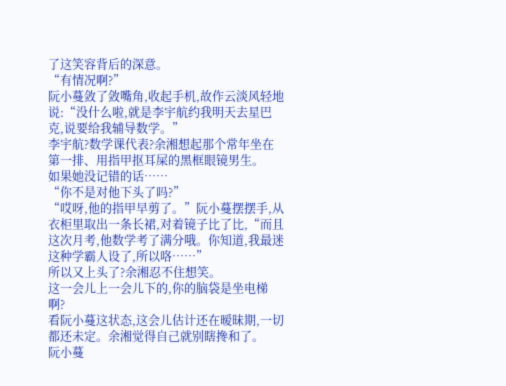了这笑容背后的深意。
“有情况啊?”
阮小蔓敛了敛嘴角,收起手机,故作云淡风轻地说:“没什么啦,就是李宇航约我明天去星巴克,说要给我辅导数学。”
李宇航?数学课代表?余湘想起那个常年坐在第一排、用指甲抠耳屎的黑框眼镜男生。
如果她没记错的话……
“你不是对他下头了吗?”
“哎呀,他的指甲早剪了。”阮小蔓摆摆手,从衣柜里取出一条长裙,对着镜子比了比,“而且这次月考,他数学考了满分哦。你知道,我最迷这种学霸人设了,所以咯……”
所以又上头了?余湘忍不住想笑。
这一会儿上一会儿下的,你的脑袋是坐电梯啊?
看阮小蔓这状态,这会儿估计还在暧昧期,一切都还未定。余湘觉得自己就别瞎搀和了。
阮小蔓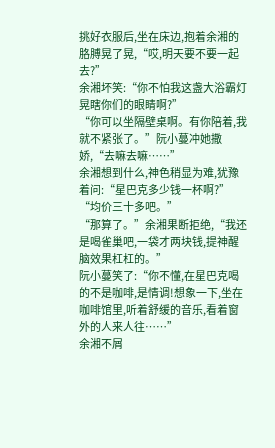挑好衣服后,坐在床边,抱着余湘的胳膊晃了晃,“哎,明天要不要一起去?”
余湘坏笑:“你不怕我这盏大浴霸灯晃瞎你们的眼睛啊?”
“你可以坐隔壁桌啊。有你陪着,我就不紧张了。”阮小蔓冲她撒娇,“去嘛去嘛……”
余湘想到什么,神色稍显为难,犹豫着问:“星巴克多少钱一杯啊?”
“均价三十多吧。”
“那算了。”余湘果断拒绝,“我还是喝雀巢吧,一袋才两块钱,提神醒脑效果杠杠的。”
阮小蔓笑了:“你不懂,在星巴克喝的不是咖啡,是情调!想象一下,坐在咖啡馆里,听着舒缓的音乐,看着窗外的人来人往……”
余湘不屑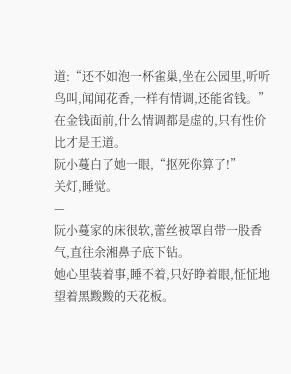道:“还不如泡一杯雀巢,坐在公园里,听听鸟叫,闻闻花香,一样有情调,还能省钱。”
在金钱面前,什么情调都是虚的,只有性价比才是王道。
阮小蔓白了她一眼,“抠死你算了!”
关灯,睡觉。
—
阮小蔓家的床很软,蕾丝被罩自带一股香气,直往余湘鼻子底下钻。
她心里装着事,睡不着,只好睁着眼,怔怔地望着黑黢黢的天花板。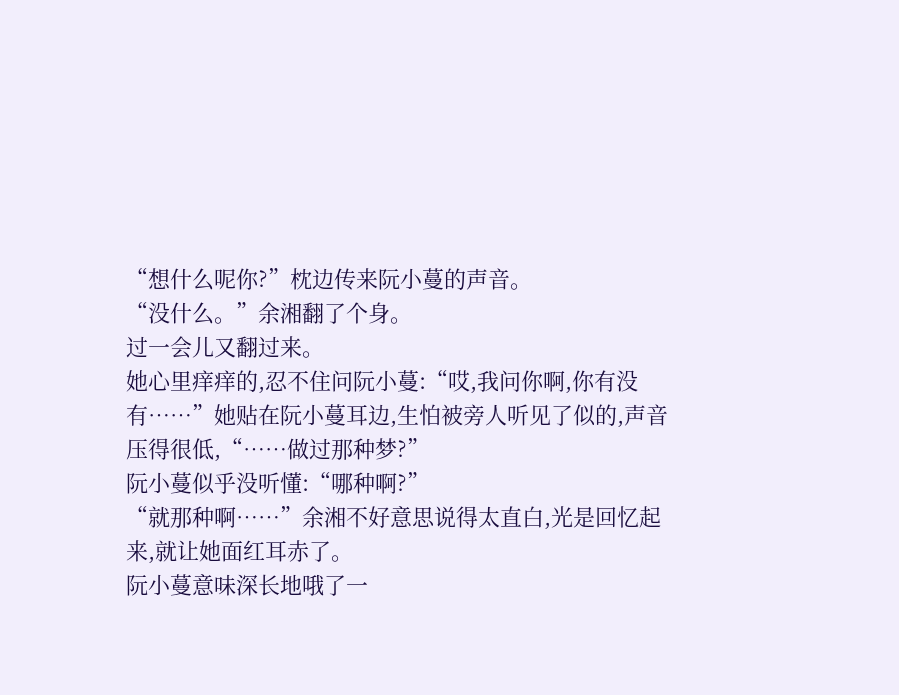“想什么呢你?”枕边传来阮小蔓的声音。
“没什么。”余湘翻了个身。
过一会儿又翻过来。
她心里痒痒的,忍不住问阮小蔓:“哎,我问你啊,你有没有……”她贴在阮小蔓耳边,生怕被旁人听见了似的,声音压得很低,“……做过那种梦?”
阮小蔓似乎没听懂:“哪种啊?”
“就那种啊……”余湘不好意思说得太直白,光是回忆起来,就让她面红耳赤了。
阮小蔓意味深长地哦了一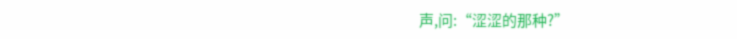声,问:“涩涩的那种?”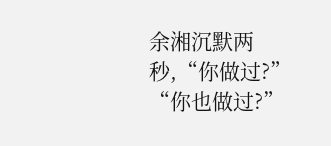余湘沉默两秒,“你做过?”
“你也做过?”